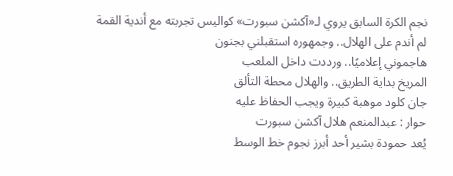نجم الكرة السابق يروي لـ«آكشن سبورت» كواليس تجربته مع أندية القمة
لم أندم على الهلال.. وجمهوره استقبلني بجنون
هاجموني إعلاميًا.. ورددت داخل الملعب
المريخ بداية الطريق.. والهلال محطة التألق
جان كلود موهبة كبيرة ويجب الحفاظ عليه
حوار : عبدالمنعم هلال آكشن سبورت
يُعد حمودة بشير أحد أبرز نجوم خط الوسط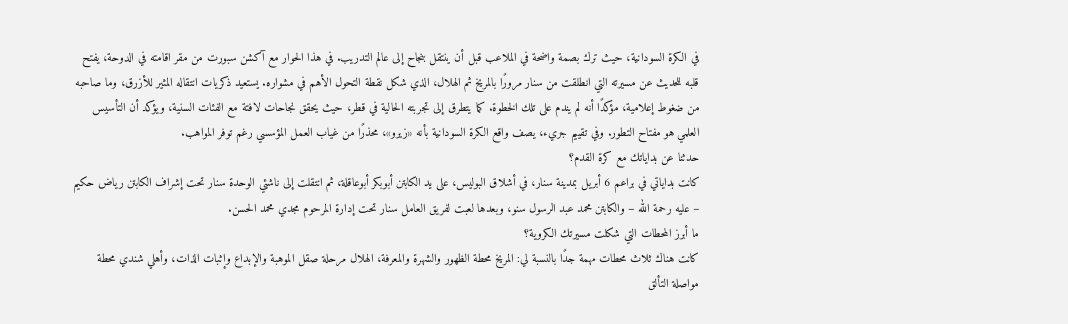في الكرة السودانية، حيث ترك بصمة واضحة في الملاعب قبل أن ينتقل بنجاح إلى عالم التدريب. في هذا الحوار مع آكشن سبورت من مقر اقامته في الدوحة، يفتح قلبه للحديث عن مسيرته التي انطلقت من سنار مرورًا بالمريخ ثم الهلال، الذي شكل نقطة التحول الأهم في مشواره. يستعيد ذكريات انتقاله المثير للأزرق، وما صاحبه من ضغوط إعلامية، مؤكدًا أنه لم يندم على تلك الخطوة. كما يتطرق إلى تجربته الحالية في قطر، حيث يحقق نجاحات لافتة مع الفئات السنية، ويؤكد أن التأسيس العلمي هو مفتاح التطور. وفي تقييم جريء، يصف واقع الكرة السودانية بأنه «زيرو»، محذرًا من غياب العمل المؤسسي رغم توفر المواهب.
حدثنا عن بداياتك مع كرة القدم؟
كانت بداياتي في براعم 6 أبريل بمدينة سنار، في أشلاق البوليس، على يد الكابتن أبوبكر أبوعاقلة، ثم انتقلت إلى ناشئي الوحدة سنار تحت إشراف الكابتن رياض حكيم – عليه رحمة الله – والكابتن محمد عبد الرسول سنو، وبعدها لعبت لفريق العامل سنار تحت إدارة المرحوم مجدي محمد الحسن.
ما أبرز المحطات التي شكلت مسيرتك الكروية؟
كانت هناك ثلاث محطات مهمة جدًا بالنسبة لي: المريخ محطة الظهور والشهرة والمعرفة، الهلال مرحلة صقل الموهبة والإبداع وإثبات الذات، وأهلي شندي محطة مواصلة التألق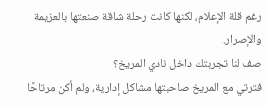رغم قلة الإعلام، لكنها كانت رحلة شاقة صنعتها بالعزيمة والإصرار.
صف لنا تجربتك داخل نادي المريخ؟
فترتي مع المريخ صاحبتها مشاكل إدارية، ولم أكن مرتاحًا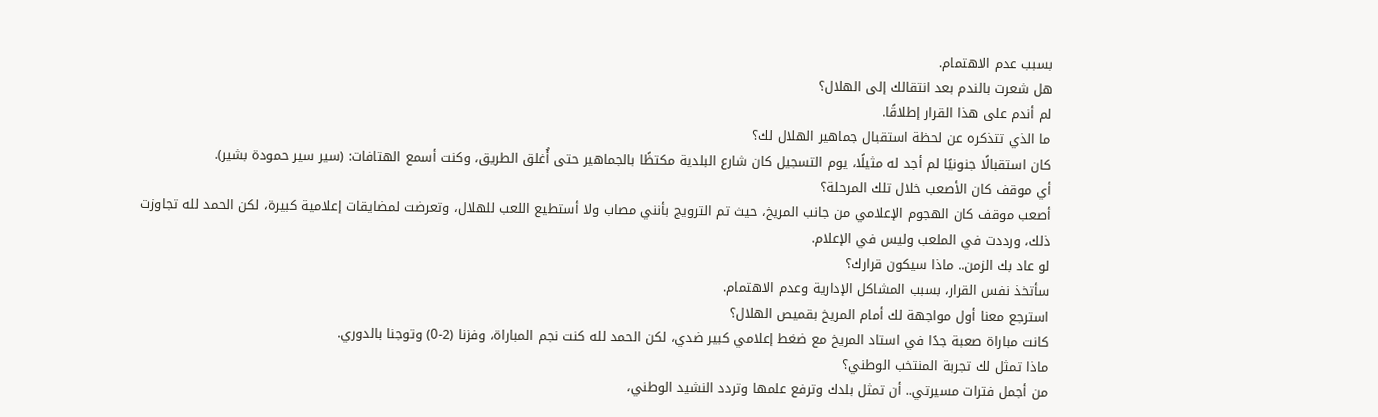بسبب عدم الاهتمام.
هل شعرت بالندم بعد انتقالك إلى الهلال؟
لم أندم على هذا القرار إطلاقًا.
ما الذي تتذكره عن لحظة استقبال جماهير الهلال لك؟
كان استقبالًا جنونيًا لم أجد له مثيلًا، يوم التسجيل كان شارع البلدية مكتظًا بالجماهير حتى أُغلق الطريق، وكنت أسمع الهتافات: (سير سير حمودة بشير).
أي موقف كان الأصعب خلال تلك المرحلة؟
أصعب موقف كان الهجوم الإعلامي من جانب المريخ، حيث تم الترويج بأنني مصاب ولا أستطيع اللعب للهلال، وتعرضت لمضايقات إعلامية كبيرة، لكن الحمد لله تجاوزت ذلك، ورددت في الملعب وليس في الإعلام.
لو عاد بك الزمن.. ماذا سيكون قرارك؟
سأتخذ نفس القرار، بسبب المشاكل الإدارية وعدم الاهتمام.
استرجع معنا أول مواجهة لك أمام المريخ بقميص الهلال؟
كانت مباراة صعبة جدًا في استاد المريخ مع ضغط إعلامي كبير ضدي، لكن الحمد لله كنت نجم المباراة، وفزنا (2-0) وتوجنا بالدوري.
ماذا تمثل لك تجربة المنتخب الوطني؟
من أجمل فترات مسيرتي.. أن تمثل بلدك وترفع علمها وتردد النشيد الوطني،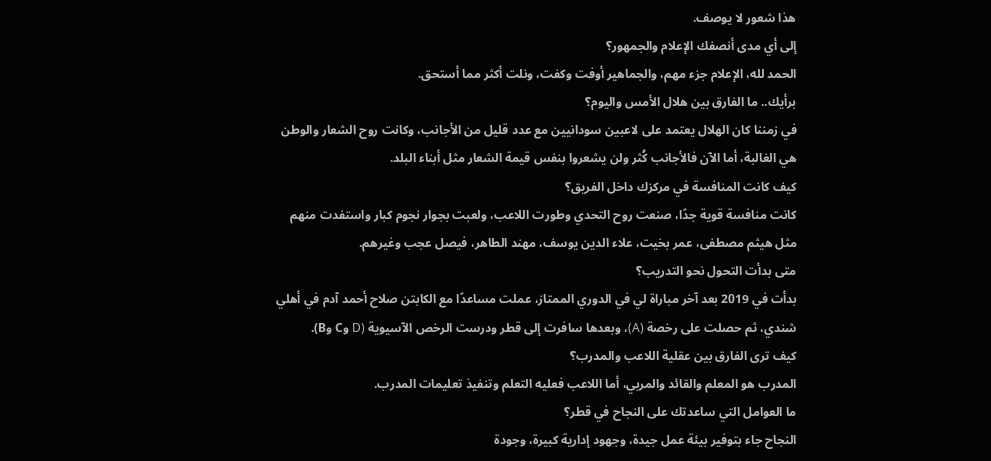هذا شعور لا يوصف.
إلى أي مدى أنصفك الإعلام والجمهور؟
الحمد لله، الإعلام جزء مهم، والجماهير أوفت وكفت، ونلت أكثر مما أستحق.
برأيك.. ما الفارق بين هلال الأمس واليوم؟
في زمننا كان الهلال يعتمد على لاعبين سودانيين مع عدد قليل من الأجانب، وكانت روح الشعار والوطن هي الغالبة، أما الآن فالأجانب كُثر ولن يشعروا بنفس قيمة الشعار مثل أبناء البلد.
كيف كانت المنافسة في مركزك داخل الفريق؟
كانت منافسة قوية جدًا، صنعت روح التحدي وطورت اللاعب، ولعبت بجوار نجوم كبار واستفدت منهم مثل هيثم مصطفى، عمر بخيت، علاء الدين يوسف، مهند الطاهر، فيصل عجب وغيرهم.
متى بدأت التحول نحو التدريب؟
بدأت في 2019 بعد آخر مباراة لي في الدوري الممتاز، عملت مساعدًا مع الكابتن صلاح أحمد آدم في أهلي شندي، ثم حصلت على رخصة (A)، وبعدها سافرت إلى قطر ودرست الرخص الآسيوية (D وC وB).
كيف ترى الفارق بين عقلية اللاعب والمدرب؟
المدرب هو المعلم والقائد والمربي، أما اللاعب فعليه التعلم وتنفيذ تعليمات المدرب.
ما العوامل التي ساعدتك على النجاح في قطر؟
النجاح جاء بتوفير بيئة عمل جيدة، وجهود إدارية كبيرة، وجودة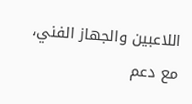اللاعبين والجهاز الفني، مع دعم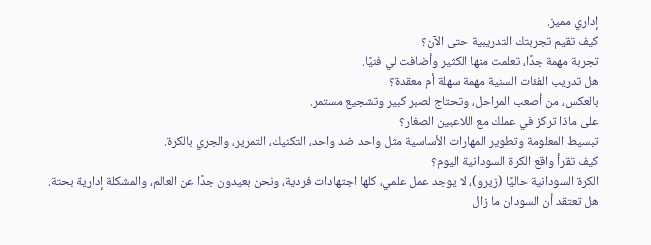إداري مميز.
كيف تقيم تجربتك التدريبية حتى الآن؟
تجربة مهمة جدًا، تعلمت منها الكثير وأضافت لي فنيًا.
هل تدريب الفئات السنية مهمة سهلة أم معقدة؟
بالعكس، من أصعب المراحل، وتحتاج لصبر كبير وتشجيع مستمر.
على ماذا تركز في عملك مع اللاعبين الصغار؟
تبسيط المعلومة وتطوير المهارات الأساسية مثل واحد ضد واحد، التكنيك، التمرير، والجري بالكرة.
كيف تقرأ واقع الكرة السودانية اليوم؟
الكرة السودانية حاليًا (زيرو)، لا يوجد عمل علمي، كلها اجتهادات فردية، ونحن بعيدون جدًا عن العالم، والمشكلة إدارية بحتة.
هل تعتقد أن السودان ما زال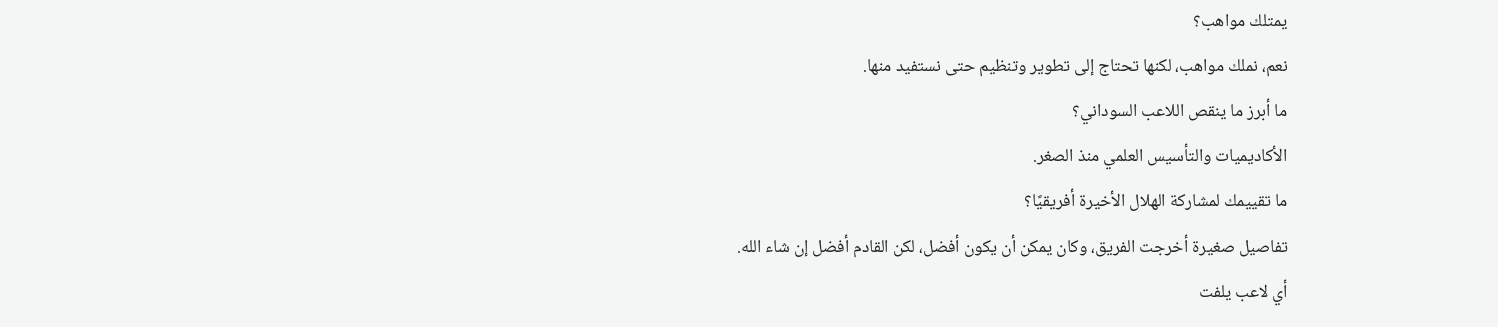يمتلك مواهب؟
نعم، نملك مواهب، لكنها تحتاج إلى تطوير وتنظيم حتى نستفيد منها.
ما أبرز ما ينقص اللاعب السوداني؟
الأكاديميات والتأسيس العلمي منذ الصغر.
ما تقييمك لمشاركة الهلال الأخيرة أفريقيًا؟
تفاصيل صغيرة أخرجت الفريق، وكان يمكن أن يكون أفضل، لكن القادم أفضل إن شاء الله.
أي لاعب يلفت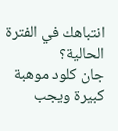انتباهك في الفترة الحالية؟
جان كلود موهبة كبيرة ويجب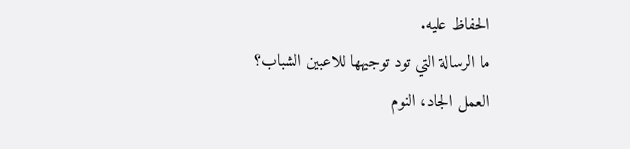الحفاظ عليه.
ما الرسالة التي تود توجيهها للاعبين الشباب؟
العمل الجاد، النوم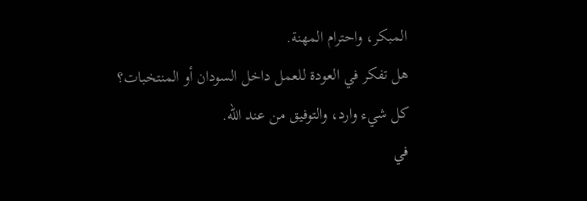المبكر، واحترام المهنة.
هل تفكر في العودة للعمل داخل السودان أو المنتخبات؟
كل شيء وارد، والتوفيق من عند الله.
في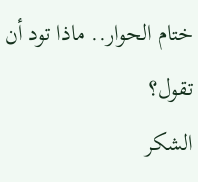ختام الحوار.. ماذا تود أن تقول؟
الشكر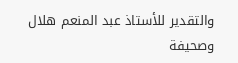والتقدير للأستاذ عبد المنعم هلال وصحيفة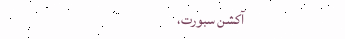آكشن سبورت،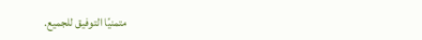متمنيًا التوفيق للجميع.